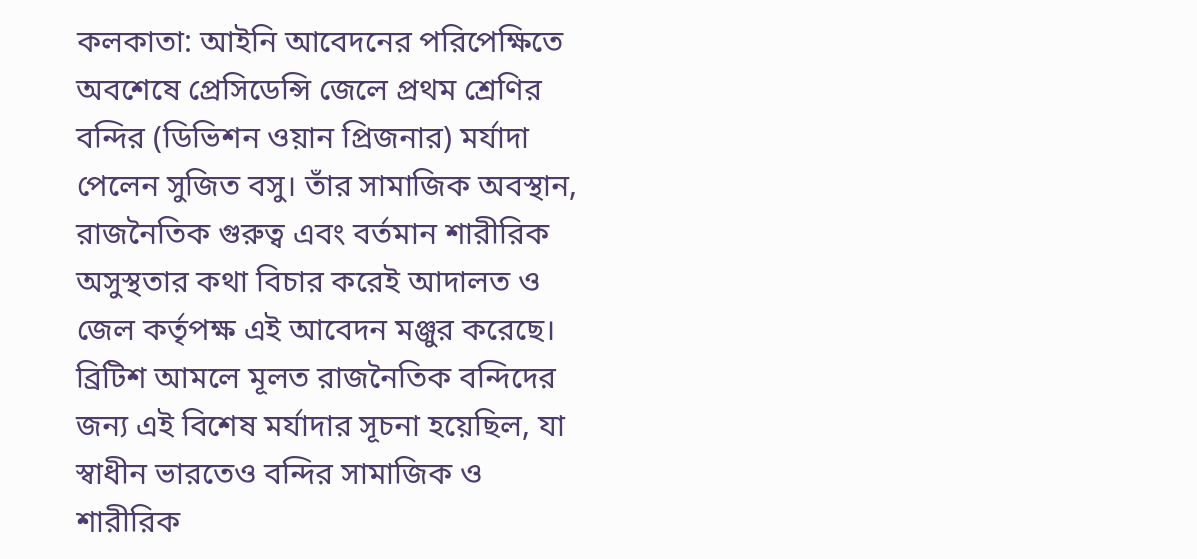কলকাতা: আইনি আবেদনের পরিপেক্ষিতে অবশেষে প্রেসিডেন্সি জেলে প্রথম শ্রেণির বন্দির (ডিভিশন ওয়ান প্রিজনার) মর্যাদা পেলেন সুজিত বসু। তাঁর সামাজিক অবস্থান, রাজনৈতিক গুরুত্ব এবং বর্তমান শারীরিক অসুস্থতার কথা বিচার করেই আদালত ও জেল কর্তৃপক্ষ এই আবেদন মঞ্জুর করেছে। ব্রিটিশ আমলে মূলত রাজনৈতিক বন্দিদের জন্য এই বিশেষ মর্যাদার সূচনা হয়েছিল, যা স্বাধীন ভারতেও বন্দির সামাজিক ও শারীরিক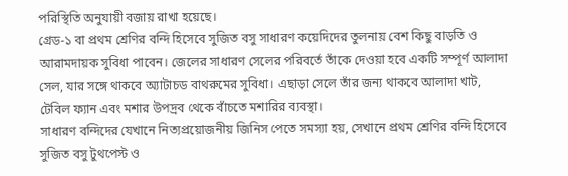পরিস্থিতি অনুযায়ী বজায় রাখা হয়েছে।
গ্রেড-১ বা প্রথম শ্রেণির বন্দি হিসেবে সুজিত বসু সাধারণ কয়েদিদের তুলনায় বেশ কিছু বাড়তি ও আরামদায়ক সুবিধা পাবেন। জেলের সাধারণ সেলের পরিবর্তে তাঁকে দেওয়া হবে একটি সম্পূর্ণ আলাদা সেল, যার সঙ্গে থাকবে অ্যাটাচড বাথরুমের সুবিধা। এছাড়া সেলে তাঁর জন্য থাকবে আলাদা খাট, টেবিল ফ্যান এবং মশার উপদ্রব থেকে বাঁচতে মশারির ব্যবস্থা।
সাধারণ বন্দিদের যেখানে নিত্যপ্রয়োজনীয় জিনিস পেতে সমস্যা হয়, সেখানে প্রথম শ্রেণির বন্দি হিসেবে সুজিত বসু টুথপেস্ট ও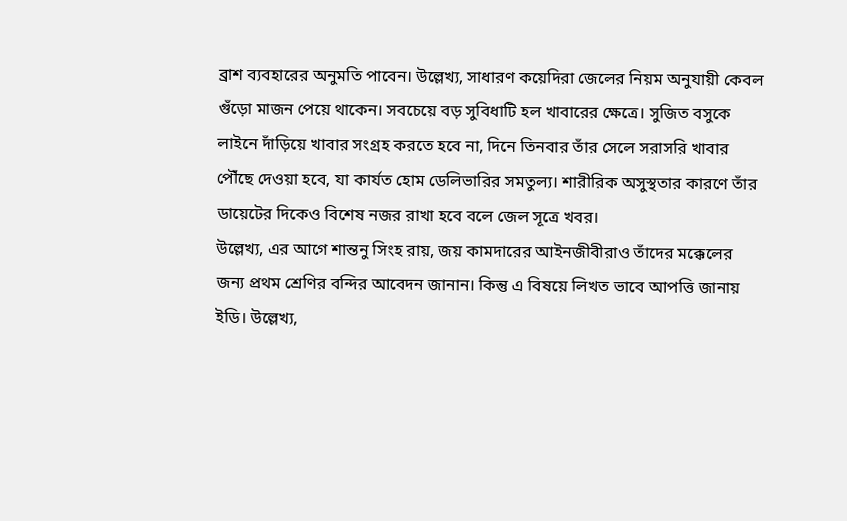ব্রাশ ব্যবহারের অনুমতি পাবেন। উল্লেখ্য, সাধারণ কয়েদিরা জেলের নিয়ম অনুযায়ী কেবল গুঁড়ো মাজন পেয়ে থাকেন। সবচেয়ে বড় সুবিধাটি হল খাবারের ক্ষেত্রে। সুজিত বসুকে লাইনে দাঁড়িয়ে খাবার সংগ্রহ করতে হবে না, দিনে তিনবার তাঁর সেলে সরাসরি খাবার পৌঁছে দেওয়া হবে, যা কার্যত হোম ডেলিভারির সমতুল্য। শারীরিক অসুস্থতার কারণে তাঁর ডায়েটের দিকেও বিশেষ নজর রাখা হবে বলে জেল সূত্রে খবর।
উল্লেখ্য, এর আগে শান্তনু সিংহ রায়, জয় কামদারের আইনজীবীরাও তাঁদের মক্কেলের জন্য প্রথম শ্রেণির বন্দির আবেদন জানান। কিন্তু এ বিষয়ে লিখত ভাবে আপত্তি জানায় ইডি। উল্লেখ্য,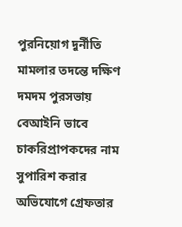পুরনিয়োগ দুর্নীতি মামলার তদন্তে দক্ষিণ দমদম পুরসভায় বেআইনি ভাবে চাকরিপ্রাপকদের নাম সুপারিশ করার অভিযোগে গ্রেফতার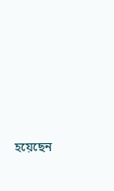হয়েছেন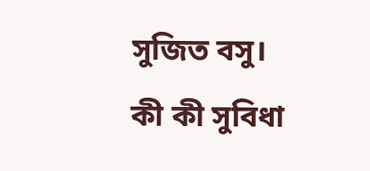সুজিত বসু।
কী কী সুবিধা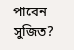পাবেন সুজিত?